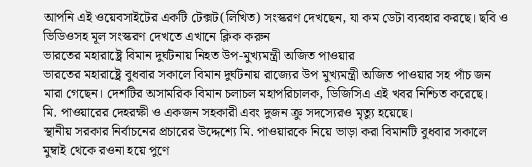আপনি এই ওয়েবসাইটের একটি টেক্সট(লিখিত) সংস্করণ দেখছেন, যা কম ডেটা ব্যবহার করছে। ছবি ও ভিডিওসহ মূল সংস্করণ দেখতে এখানে ক্লিক করুন
ভারতের মহারাষ্ট্রে বিমান দুর্ঘটনায় নিহত উপ-মুখ্যমন্ত্রী অজিত পাওয়ার
ভারতের মহারাষ্ট্রে বুধবার সকালে বিমান দুর্ঘটনায় রাজ্যের উপ মুখ্যমন্ত্রী অজিত পাওয়ার সহ পাঁচ জন মারা গেছেন। দেশটির অসামরিক বিমান চলাচল মহাপরিচালক, ডিজিসিএ এই খবর নিশ্চিত করেছে।
মি. পাওয়ারের দেহরক্ষী ও একজন সহকারী এবং দুজন ক্রু সদস্যেরও মৃত্যু হয়েছে।
স্থানীয় সরকার নির্বাচনের প্রচারের উদ্দেশ্যে মি. পাওয়ারকে নিয়ে ভাড়া করা বিমানটি বুধবার সকালে মুম্বাই থেকে রওনা হয়ে পুণে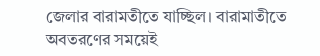জেলার বারামতীতে যাচ্ছিল। বারামাতীতে অবতরণের সময়েই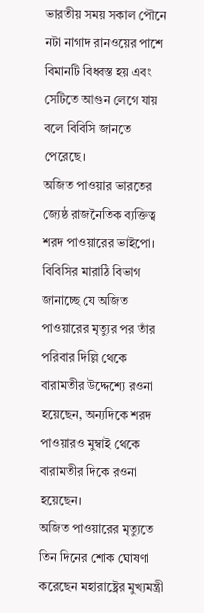ভারতীয় সময় সকাল পৌনে নটা নাগাদ রানওয়ের পাশে বিমানটি বিধ্বস্ত হয় এবং সেটিতে আগুন লেগে যায় বলে বিবিসি জানতে পেরেছে।
অজিত পাওয়ার ভারতের জ্যেষ্ঠ রাজনৈতিক ব্যক্তিত্ব শরদ পাওয়ারের ভাইপো।
বিবিসির মারাঠি বিভাগ জানাচ্ছে যে অজিত পাওয়ারের মৃত্যুর পর তাঁর পরিবার দিল্লি থেকে বারামতীর উদ্দেশ্যে রওনা হয়েছেন, অন্যদিকে শরদ পাওয়ারও মুম্বাই থেকে বারামতীর দিকে রওনা হয়েছেন।
অজিত পাওয়ারের মৃত্যুতে তিন দিনের শোক ঘোষণা করেছেন মহারাষ্ট্রের মুখ্যমন্ত্রী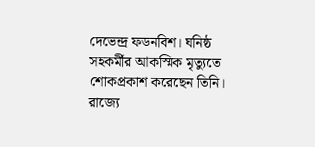দেভেন্দ্র ফডনবিশ। ঘনিষ্ঠ সহকর্মীর আকস্মিক মৃত্যুতে শোকপ্রকাশ করেছেন তিনি। রাজ্যে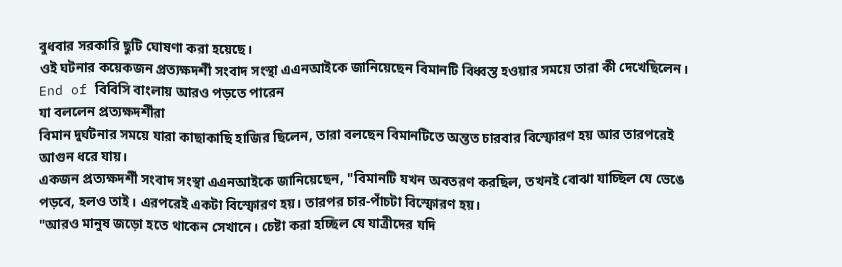বুধবার সরকারি ছুটি ঘোষণা করা হয়েছে।
ওই ঘটনার কয়েকজন প্রত্যক্ষদর্শী সংবাদ সংস্থা এএনআইকে জানিয়েছেন বিমানটি বিধ্বস্ত হওয়ার সময়ে তারা কী দেখেছিলেন।
End of বিবিসি বাংলায় আরও পড়তে পারেন
যা বললেন প্রত্যক্ষদর্শীরা
বিমান দুর্ঘটনার সময়ে যারা কাছাকাছি হাজির ছিলেন, তারা বলছেন বিমানটিতে অন্তত চারবার বিস্ফোরণ হয় আর তারপরেই আগুন ধরে যায়।
একজন প্রত্যক্ষদর্শী সংবাদ সংস্থা এএনআইকে জানিয়েছেন, "বিমানটি যখন অবতরণ করছিল, তখনই বোঝা যাচ্ছিল যে ভেঙে পড়বে, হলও তাই। এরপরেই একটা বিস্ফোরণ হয়। তারপর চার-পাঁচটা বিস্ফোরণ হয়।
"আরও মানুষ জড়ো হতে থাকেন সেখানে। চেষ্টা করা হচ্ছিল যে যাত্রীদের যদি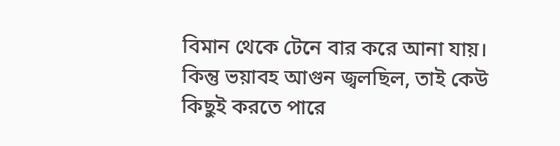বিমান থেকে টেনে বার করে আনা যায়। কিন্তু ভয়াবহ আগুন জ্বলছিল, তাই কেউ কিছুই করতে পারে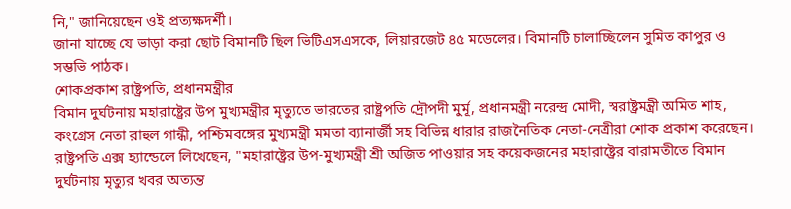নি," জানিয়েছেন ওই প্রত্যক্ষদর্শী।
জানা যাচ্ছে যে ভাড়া করা ছোট বিমানটি ছিল ভিটিএসএসকে, লিয়ারজেট ৪৫ মডেলের। বিমানটি চালাচ্ছিলেন সুমিত কাপুর ও সম্ভভি পাঠক।
শোকপ্রকাশ রাষ্ট্রপতি, প্রধানমন্ত্রীর
বিমান দুর্ঘটনায় মহারাষ্ট্রের উপ মুখ্যমন্ত্রীর মৃত্যুতে ভারতের রাষ্ট্রপতি দ্রৌপদী মুর্মূ, প্রধানমন্ত্রী নরেন্দ্র মোদী, স্বরাষ্ট্রমন্ত্রী অমিত শাহ, কংগ্রেস নেতা রাহুল গান্ধী, পশ্চিমবঙ্গের মুখ্যমন্ত্রী মমতা ব্যানার্জী সহ বিভিন্ন ধারার রাজনৈতিক নেতা-নেত্রীরা শোক প্রকাশ করেছেন।
রাষ্ট্রপতি এক্স হ্যান্ডেলে লিখেছেন, "মহারাষ্ট্রের উপ-মুখ্যমন্ত্রী শ্রী অজিত পাওয়ার সহ কয়েকজনের মহারাষ্ট্রের বারামতীতে বিমান দুর্ঘটনায় মৃত্যুর খবর অত্যন্ত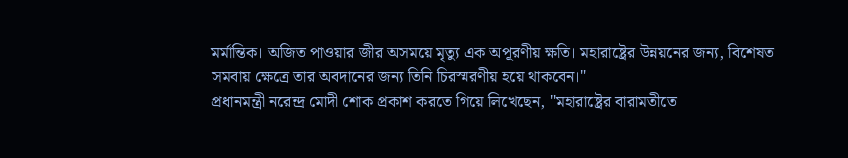মর্মান্তিক। অজিত পাওয়ার জীর অসময়ে মৃত্যু এক অপূরণীয় ক্ষতি। মহারাষ্ট্রের উন্নয়নের জন্য, বিশেষত সমবায় ক্ষেত্রে তার অবদানের জন্য তিনি চিরস্মরণীয় হয়ে থাকবেন।"
প্রধানমন্ত্রী নরেন্দ্র মোদী শোক প্রকাশ করতে গিয়ে লিখেছেন, "মহারাষ্ট্রের বারামতীতে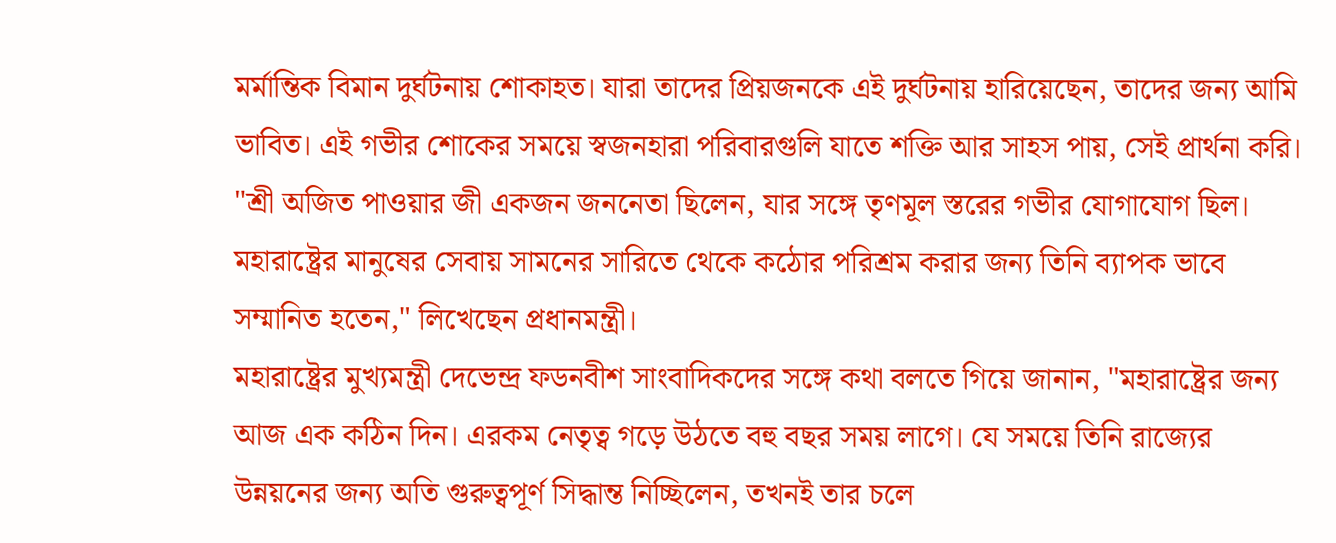মর্মান্তিক বিমান দুর্ঘটনায় শোকাহত। যারা তাদের প্রিয়জনকে এই দুর্ঘটনায় হারিয়েছেন, তাদের জন্য আমি ভাবিত। এই গভীর শোকের সময়ে স্বজনহারা পরিবারগুলি যাতে শক্তি আর সাহস পায়, সেই প্রার্থনা করি।
"শ্রী অজিত পাওয়ার জী একজন জননেতা ছিলেন, যার সঙ্গে তৃণমূল স্তরের গভীর যোগাযোগ ছিল। মহারাষ্ট্রের মানুষের সেবায় সামনের সারিতে থেকে কঠোর পরিশ্রম করার জন্য তিনি ব্যাপক ভাবে সম্মানিত হতেন," লিখেছেন প্রধানমন্ত্রী।
মহারাষ্ট্রের মুখ্যমন্ত্রী দেভেন্দ্র ফডনবীশ সাংবাদিকদের সঙ্গে কথা বলতে গিয়ে জানান, "মহারাষ্ট্রের জন্য আজ এক কঠিন দিন। এরকম নেতৃত্ব গড়ে উঠতে বহু বছর সময় লাগে। যে সময়ে তিনি রাজ্যের উন্নয়নের জন্য অতি গুরুত্বপূর্ণ সিদ্ধান্ত নিচ্ছিলেন, তখনই তার চলে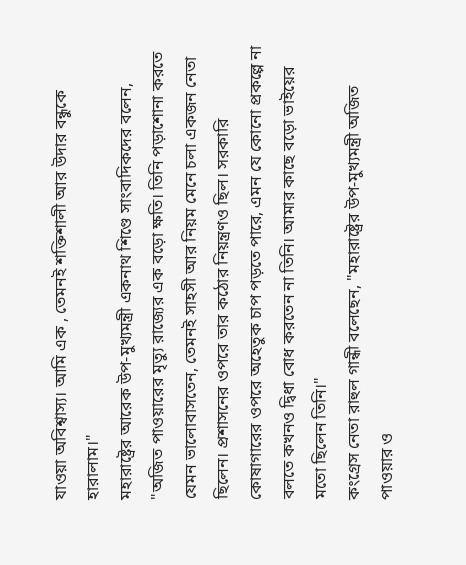যাওয়া অবিশ্বাস্য। আমি এক , তেমনই শক্তিশালী আর উদার বন্ধুকে হারালাম।"
মহারাষ্ট্রের আরেক উপ-মুখ্যমন্ত্রী একনাথ শিণ্ডে সাংবাদিকদের বলেন, "অজিত পাওয়ারের মৃত্যু রাজ্যের এক বড়ো ক্ষতি। তিনি পড়াশোনা করতে যেমন ভালোবাসতেন, তেমনই সাহসী আর নিয়ম মেনে চলা একজন নেতা ছিলেন। প্রশাসনের ওপরে তার কঠোর নিয়ন্ত্রণও ছিল। সরকারি কোষাগারের ওপরে অহেতুক চাপ পড়তে পারে, এমন যে কোনো প্রকল্পে না বলতে কখনও দ্বিধা বোধ করতেন না তিনি। আমার কাছে বড়ো ভাইয়ের মতো ছিলেন তিনি।"
কংগ্রেস নেতা রাহুল গান্ধী বলেছেন, "মহারাষ্ট্রের উপ-মুখ্যমন্ত্রী অজিত পাওয়ার ও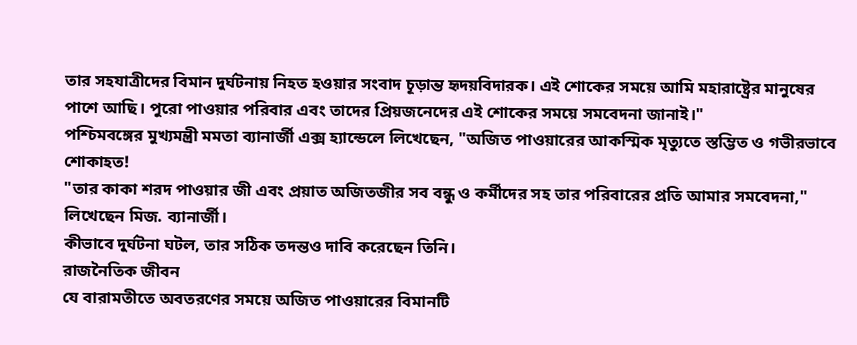তার সহযাত্রীদের বিমান দুর্ঘটনায় নিহত হওয়ার সংবাদ চূড়ান্ত হৃদয়বিদারক। এই শোকের সময়ে আমি মহারাষ্ট্রের মানুষের পাশে আছি। পুরো পাওয়ার পরিবার এবং তাদের প্রিয়জনেদের এই শোকের সময়ে সমবেদনা জানাই।"
পশ্চিমবঙ্গের মুখ্যমন্ত্রী মমতা ব্যানার্জী এক্স হ্যান্ডেলে লিখেছেন, "অজিত পাওয়ারের আকস্মিক মৃত্যুতে স্তম্ভিত ও গভীরভাবে শোকাহত!
"তার কাকা শরদ পাওয়ার জী এবং প্রয়াত অজিতজীর সব বন্ধু ও কর্মীদের সহ তার পরিবারের প্রতি আমার সমবেদনা," লিখেছেন মিজ. ব্যানার্জী।
কীভাবে দুর্ঘটনা ঘটল, তার সঠিক তদন্তও দাবি করেছেন তিনি।
রাজনৈতিক জীবন
যে বারামতীতে অবতরণের সময়ে অজিত পাওয়ারের বিমানটি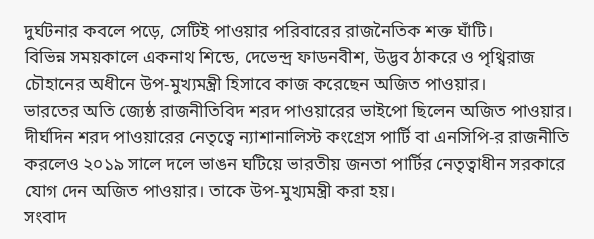দুর্ঘটনার কবলে পড়ে, সেটিই পাওয়ার পরিবারের রাজনৈতিক শক্ত ঘাঁটি।
বিভিন্ন সময়কালে একনাথ শিন্ডে, দেভেন্দ্র ফাডনবীশ, উদ্ভব ঠাকরে ও পৃথ্বিরাজ চৌহানের অধীনে উপ-মুখ্যমন্ত্রী হিসাবে কাজ করেছেন অজিত পাওয়ার।
ভারতের অতি জ্যেষ্ঠ রাজনীতিবিদ শরদ পাওয়ারের ভাইপো ছিলেন অজিত পাওয়ার।
দীর্ঘদিন শরদ পাওয়ারের নেতৃত্বে ন্যাশানালিস্ট কংগ্রেস পার্টি বা এনসিপি-র রাজনীতি করলেও ২০১৯ সালে দলে ভাঙন ঘটিয়ে ভারতীয় জনতা পার্টির নেতৃত্বাধীন সরকারে যোগ দেন অজিত পাওয়ার। তাকে উপ-মুখ্যমন্ত্রী করা হয়।
সংবাদ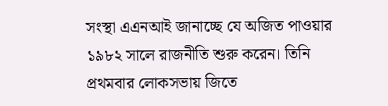সংস্থা এএনআই জানাচ্ছে যে অজিত পাওয়ার ১৯৮২ সালে রাজনীতি শুরু করেন। তিনি প্রথমবার লোকসভায় জিতে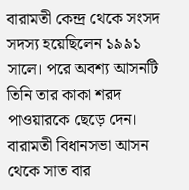বারামতী কেন্দ্র থেকে সংসদ সদস্য হয়েছিলেন ১৯৯১ সালে। পরে অবশ্য আসনটি তিনি তার কাকা শরদ পাওয়ারকে ছেড়ে দেন। বারামতী বিধানসভা আসন থেকে সাত বার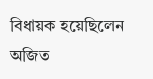বিধায়ক হয়েছিলেন অজিত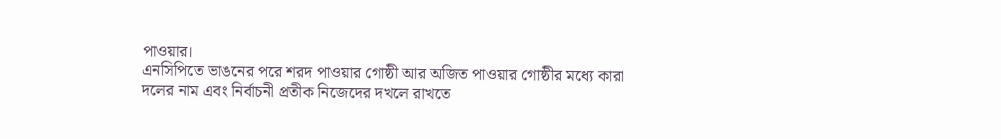পাওয়ার।
এনসিপিতে ভাঙনের পরে শরদ পাওয়ার গোষ্ঠী আর অজিত পাওয়ার গোষ্ঠীর মধ্যে কারা দলের নাম এবং নির্বাচনী প্রতীক নিজেদের দখলে রাখতে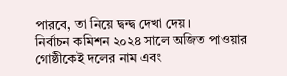পারবে, তা নিয়ে দ্বন্দ্ব দেখা দেয়।
নির্বাচন কমিশন ২০২৪ সালে অজিত পাওয়ার গোষ্ঠীকেই দলের নাম এবং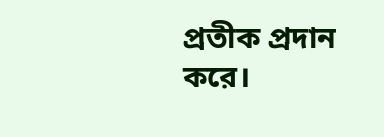প্রতীক প্রদান করে।